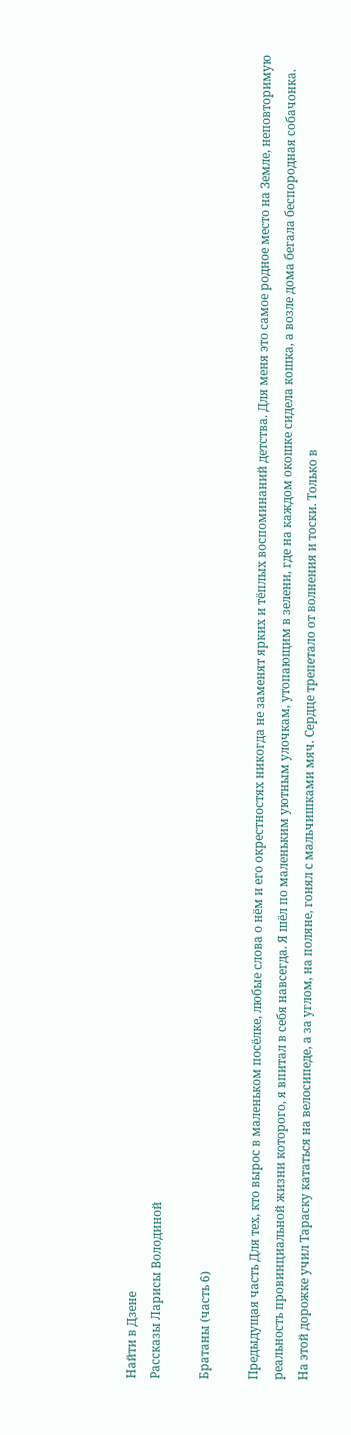Найти в Дзене
Рассказы Ларисы Володиной

Братаны (часть 6)

Предыдущая часть Для тех, кто вырос в маленьком посёлке, любые слова о нём и его окрестностях никогда не заменят ярких и тёплых воспоминаний детства. Для меня это самое родное место на Земле, неповторимую реальность провинциальной жизни которого, я впитал в себя навсегда. Я шёл по маленьким уютным улочкам, утопающим в зелени, где на каждом окошке сидела кошка, а возле дома бегала беспородная собачонка. На этой дорожке учил Тараску кататься на велосипеде, а за углом, на поляне, гонял с мальчишками мяч. Сердце трепетало от волнения и тоски. Только в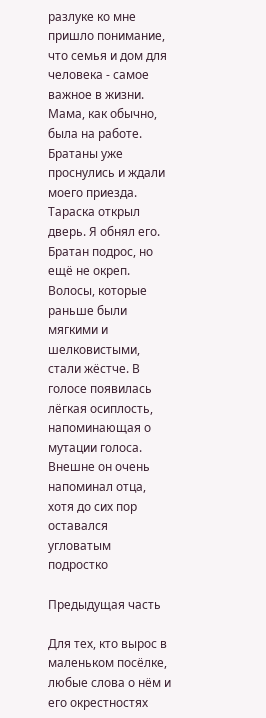разлуке ко мне пришло понимание, что семья и дом для человека - самое важное в жизни. Мама, как обычно, была на работе. Братаны уже проснулись и ждали моего приезда. Тараска открыл дверь. Я обнял его. Братан подрос, но ещё не окреп. Волосы, которые раньше были мягкими и шелковистыми, стали жёстче. В голосе появилась лёгкая осиплость, напоминающая о мутации голоса. Внешне он очень напоминал отца, хотя до сих пор оставался угловатым подростко

Предыдущая часть

Для тех, кто вырос в маленьком посёлке, любые слова о нём и его окрестностях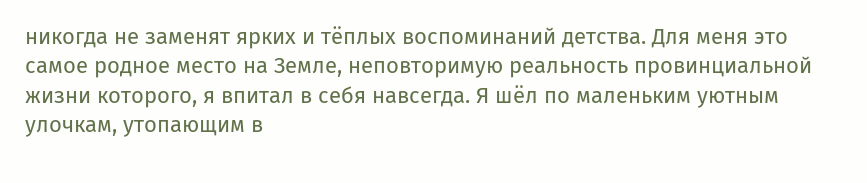никогда не заменят ярких и тёплых воспоминаний детства. Для меня это самое родное место на Земле, неповторимую реальность провинциальной жизни которого, я впитал в себя навсегда. Я шёл по маленьким уютным улочкам, утопающим в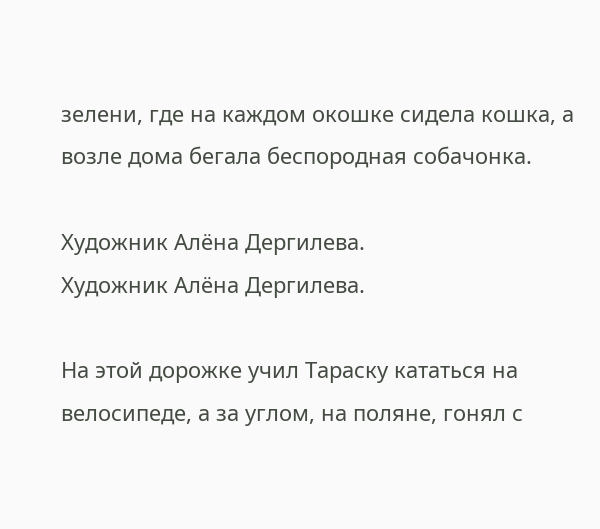зелени, где на каждом окошке сидела кошка, а возле дома бегала беспородная собачонка.

Художник Алёна Дергилева.
Художник Алёна Дергилева.

На этой дорожке учил Тараску кататься на велосипеде, а за углом, на поляне, гонял с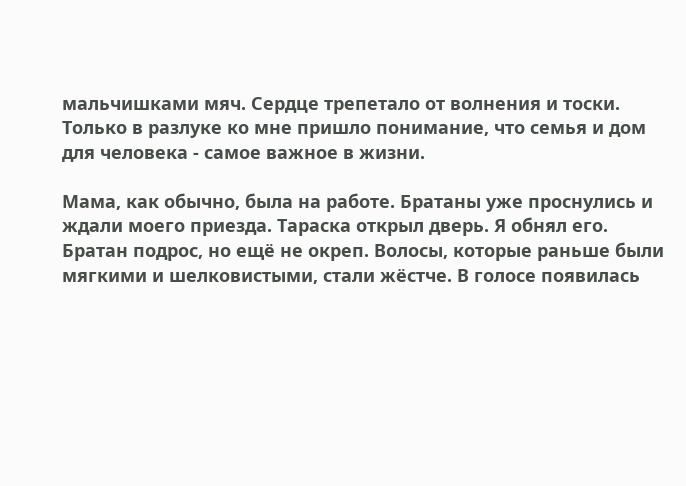мальчишками мяч. Сердце трепетало от волнения и тоски. Только в разлуке ко мне пришло понимание, что семья и дом для человека - самое важное в жизни.

Мама, как обычно, была на работе. Братаны уже проснулись и ждали моего приезда. Тараска открыл дверь. Я обнял его. Братан подрос, но ещё не окреп. Волосы, которые раньше были мягкими и шелковистыми, стали жёстче. В голосе появилась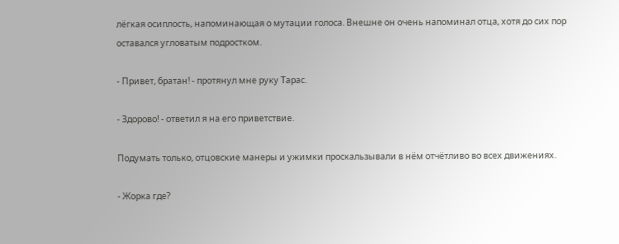лёгкая осиплость, напоминающая о мутации голоса. Внешне он очень напоминал отца, хотя до сих пор оставался угловатым подростком.

- Привет, братан! - протянул мне руку Тарас.

- Здорово! - ответил я на его приветствие.

Подумать только, отцовские манеры и ужимки проскальзывали в нём отчётливо во всех движениях.

- Жорка где?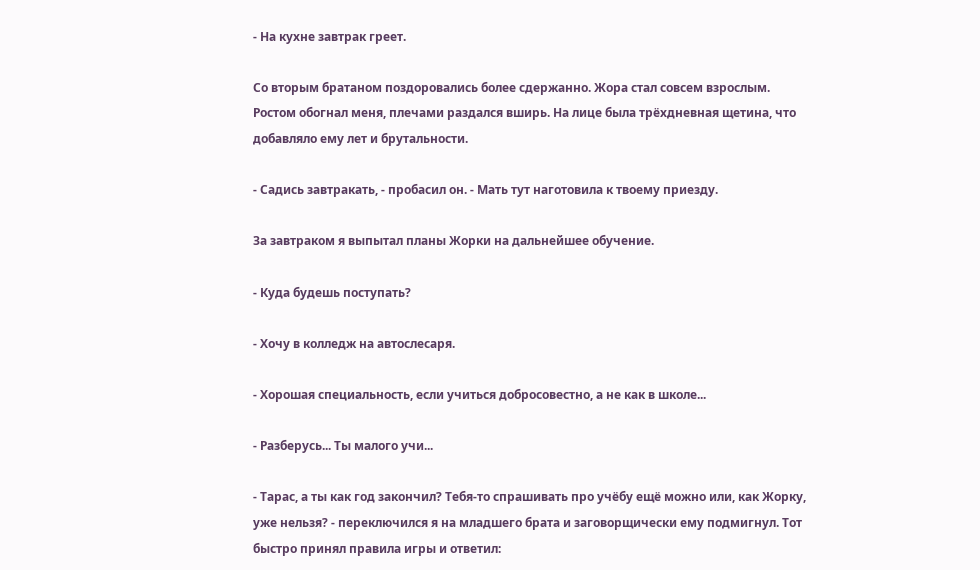- На кухне завтрак греет.

Со вторым братаном поздоровались более сдержанно. Жора стал совсем взрослым. Ростом обогнал меня, плечами раздался вширь. На лице была трёхдневная щетина, что добавляло ему лет и брутальности.

- Садись завтракать, - пробасил он. - Мать тут наготовила к твоему приезду.

За завтраком я выпытал планы Жорки на дальнейшее обучение.

- Куда будешь поступать?

- Хочу в колледж на автослесаря.

- Хорошая специальность, если учиться добросовестно, а не как в школе...

- Разберусь... Ты малого учи...

- Тарас, а ты как год закончил? Тебя-то спрашивать про учёбу ещё можно или, как Жорку, уже нельзя? - переключился я на младшего брата и заговорщически ему подмигнул. Тот быстро принял правила игры и ответил: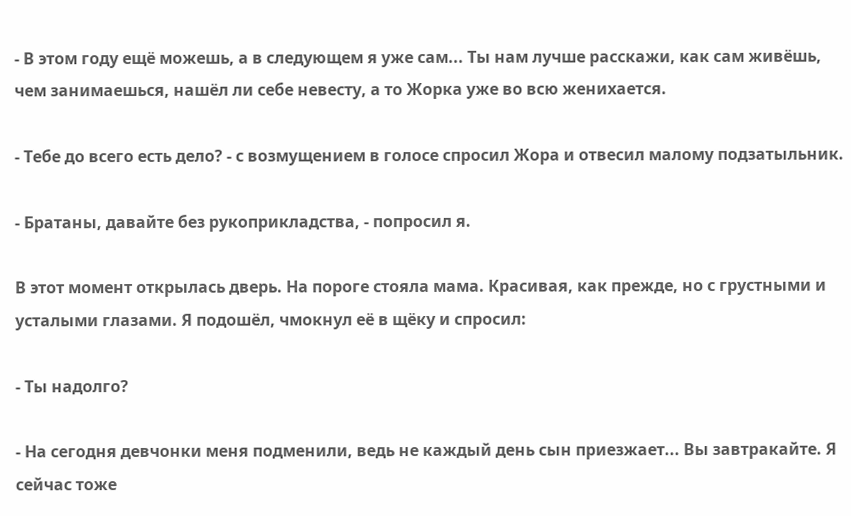- В этом году ещё можешь, а в следующем я уже сам... Ты нам лучше расскажи, как сам живёшь, чем занимаешься, нашёл ли себе невесту, а то Жорка уже во всю женихается.

- Тебе до всего есть дело? - с возмущением в голосе спросил Жора и отвесил малому подзатыльник.

- Братаны, давайте без рукоприкладства, - попросил я.

В этот момент открылась дверь. На пороге стояла мама. Красивая, как прежде, но с грустными и усталыми глазами. Я подошёл, чмокнул её в щёку и спросил:

- Ты надолго?

- На сегодня девчонки меня подменили, ведь не каждый день сын приезжает... Вы завтракайте. Я сейчас тоже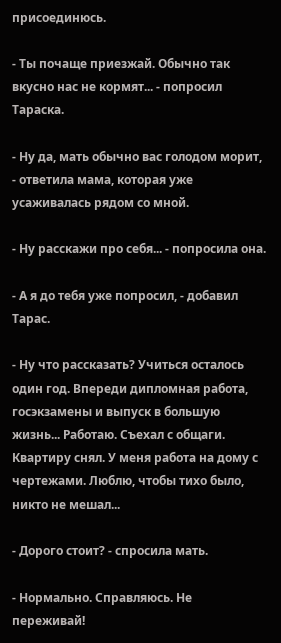присоединюсь.

- Ты почаще приезжай. Обычно так вкусно нас не кормят... - попросил Тараска.

- Ну да, мать обычно вас голодом морит, - ответила мама, которая уже усаживалась рядом со мной.

- Ну расскажи про себя... - попросила она.

- А я до тебя уже попросил, - добавил Тарас.

- Ну что рассказать? Учиться осталось один год. Впереди дипломная работа, госэкзамены и выпуск в большую жизнь... Работаю. Съехал с общаги. Квартиру снял. У меня работа на дому с чертежами. Люблю, чтобы тихо было, никто не мешал...

- Дорого стоит? - спросила мать.

- Нормально. Справляюсь. Не переживай!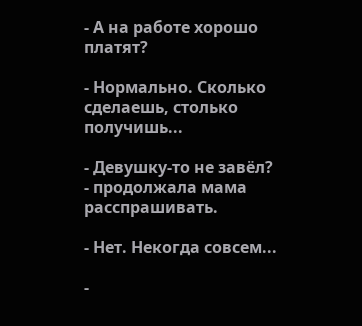- А на работе хорошо платят?

- Нормально. Сколько сделаешь, столько получишь...

- Девушку-то не завёл? - продолжала мама расспрашивать.

- Нет. Некогда совсем...

-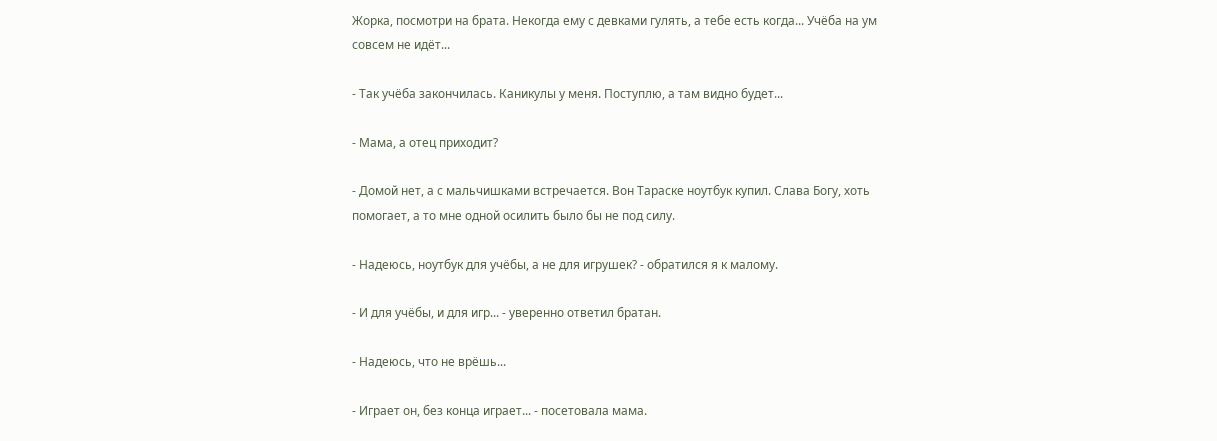Жорка, посмотри на брата. Некогда ему с девками гулять, а тебе есть когда... Учёба на ум совсем не идёт...

- Так учёба закончилась. Каникулы у меня. Поступлю, а там видно будет...

- Мама, а отец приходит?

- Домой нет, а с мальчишками встречается. Вон Тараске ноутбук купил. Слава Богу, хоть помогает, а то мне одной осилить было бы не под силу.

- Надеюсь, ноутбук для учёбы, а не для игрушек? - обратился я к малому.

- И для учёбы, и для игр... - уверенно ответил братан.

- Надеюсь, что не врёшь...

- Играет он, без конца играет... - посетовала мама.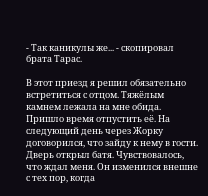- Так каникулы же... - скопировал брата Тарас.

В этот приезд я решил обязательно встретиться с отцом. Тяжёлым камнем лежала на мне обида. Пришло время отпустить её. На следующий день через Жорку договорился, что зайду к нему в гости. Дверь открыл батя. Чувствовалось, что ждал меня. Он изменился внешне с тех пор, когда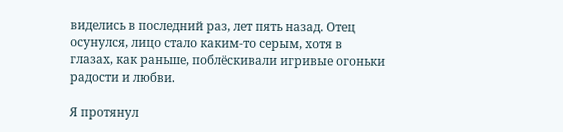виделись в последний раз, лет пять назад. Отец осунулся, лицо стало каким-то серым, хотя в глазах, как раньше, поблёскивали игривые огоньки радости и любви.

Я протянул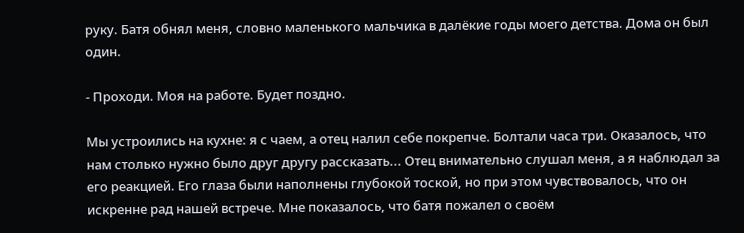руку. Батя обнял меня, словно маленького мальчика в далёкие годы моего детства. Дома он был один.

- Проходи. Моя на работе. Будет поздно.

Мы устроились на кухне: я с чаем, а отец налил себе покрепче. Болтали часа три. Оказалось, что нам столько нужно было друг другу рассказать... Отец внимательно слушал меня, а я наблюдал за его реакцией. Его глаза были наполнены глубокой тоской, но при этом чувствовалось, что он искренне рад нашей встрече. Мне показалось, что батя пожалел о своём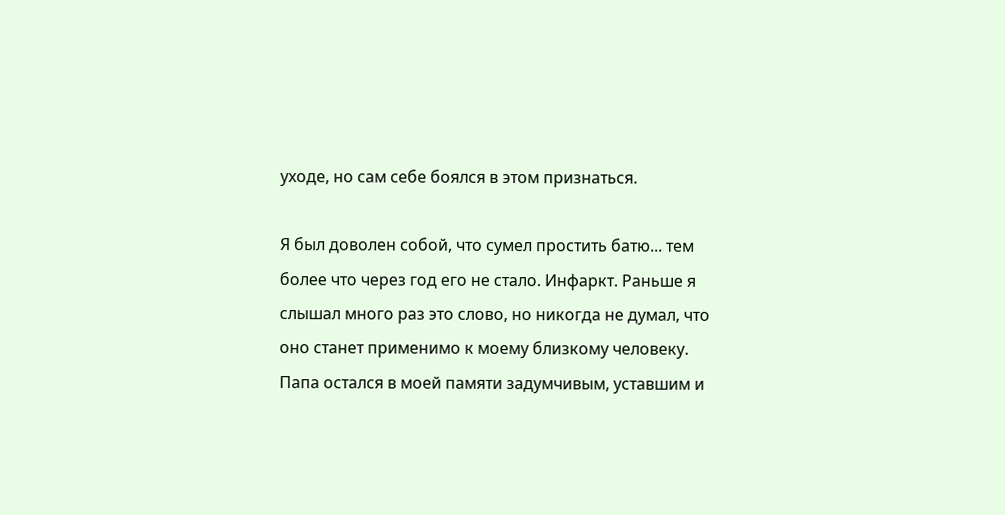уходе, но сам себе боялся в этом признаться.

Я был доволен собой, что сумел простить батю... тем более что через год его не стало. Инфаркт. Раньше я слышал много раз это слово, но никогда не думал, что оно станет применимо к моему близкому человеку. Папа остался в моей памяти задумчивым, уставшим и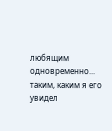любящим одновременно... таким, каким я его увидел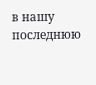в нашу последнюю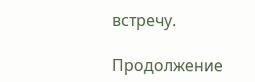встречу.

Продолжение